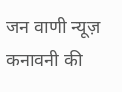जन वाणी न्यूज़
कनावनी की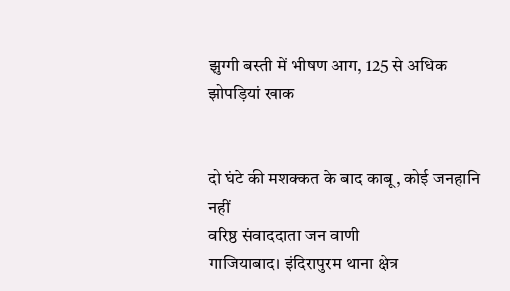झुग्गी बस्ती में भीषण आग, 125 से अधिक झोपड़ियां खाक


दो घंटे की मशक्कत के बाद काबू, कोई जनहानि नहीं
वरिष्ठ संवाददाता जन वाणी
गाजियाबाद। इंदिरापुरम थाना क्षेत्र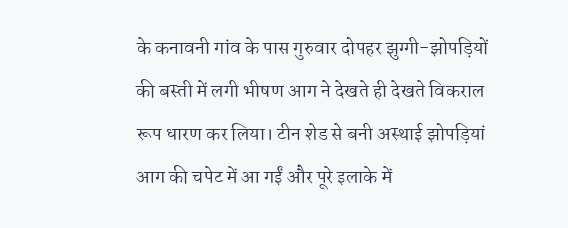के कनावनी गांव के पास गुरुवार दोपहर झुग्गी-झोपड़ियों की बस्ती में लगी भीषण आग ने देखते ही देखते विकराल रूप धारण कर लिया। टीन शेड से बनी अस्थाई झोपड़ियां आग की चपेट में आ गईं और पूरे इलाके में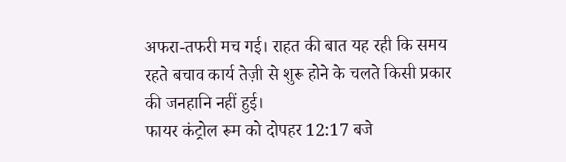अफरा-तफरी मच गई। राहत की बात यह रही कि समय रहते बचाव कार्य तेज़ी से शुरू होने के चलते किसी प्रकार की जनहानि नहीं हुई।
फायर कंट्रोल रूम को दोपहर 12:17 बजे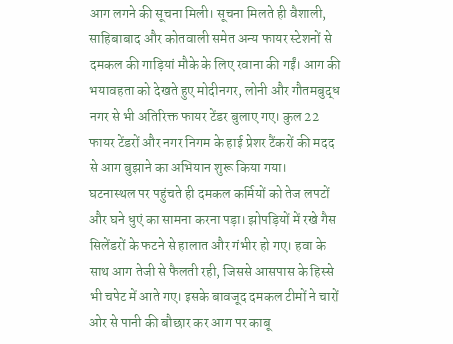आग लगने की सूचना मिली। सूचना मिलते ही वैशाली, साहिबाबाद और कोतवाली समेत अन्य फायर स्टेशनों से दमकल की गाड़ियां मौके के लिए रवाना की गईं। आग की भयावहता को देखते हुए मोदीनगर, लोनी और गौतमबुद्ध नगर से भी अतिरिक्त फायर टेंडर बुलाए गए। कुल 22 फायर टेंडरों और नगर निगम के हाई प्रेशर टैंकरों की मदद से आग बुझाने का अभियान शुरू किया गया।
घटनास्थल पर पहुंचते ही दमकल कर्मियों को तेज लपटों और घने धुएं का सामना करना पड़ा। झोपड़ियों में रखे गैस सिलेंडरों के फटने से हालात और गंभीर हो गए। हवा के साथ आग तेजी से फैलती रही, जिससे आसपास के हिस्से भी चपेट में आते गए। इसके बावजूद दमकल टीमों ने चारों ओर से पानी की बौछार कर आग पर काबू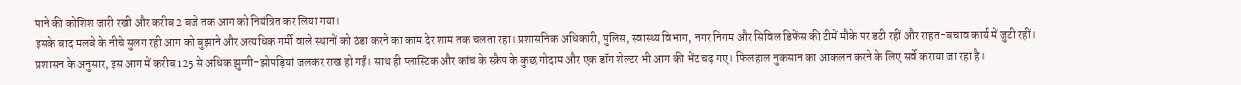पाने की कोशिश जारी रखी और करीब 2 बजे तक आग को नियंत्रित कर लिया गया।
इसके बाद मलबे के नीचे सुलग रही आग को बुझाने और अत्यधिक गर्मी वाले स्थानों को ठंडा करने का काम देर शाम तक चलता रहा। प्रशासनिक अधिकारी, पुलिस, स्वास्थ्य विभाग, नगर निगम और सिविल डिफेंस की टीमें मौके पर डटी रहीं और राहत-बचाव कार्य में जुटी रहीं।
प्रशासन के अनुसार, इस आग में करीब 125 से अधिक झुग्गी-झोपड़ियां जलकर राख हो गईं। साथ ही प्लास्टिक और कांच के स्क्रैप के कुछ गोदाम और एक डॉग शेल्टर भी आग की भेंट चढ़ गए। फिलहाल नुकसान का आकलन करने के लिए सर्वे कराया जा रहा है।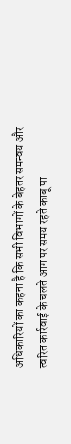अधिकारियों का कहना है कि सभी विभागों के बेहतर समन्वय और त्वरित कार्रवाई के चलते आग पर समय रहते काबू पा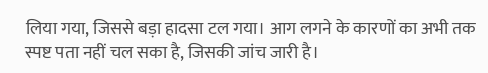लिया गया, जिससे बड़ा हादसा टल गया। आग लगने के कारणों का अभी तक स्पष्ट पता नहीं चल सका है, जिसकी जांच जारी है।